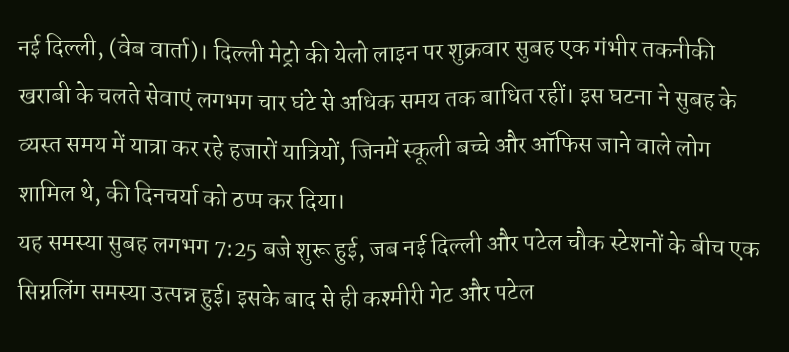नई दिल्ली, (वेब वार्ता)। दिल्ली मेट्रो की येलो लाइन पर शुक्रवार सुबह एक गंभीर तकनीकी खराबी के चलते सेवाएं लगभग चार घंटे से अधिक समय तक बाधित रहीं। इस घटना ने सुबह के व्यस्त समय में यात्रा कर रहे हजारों यात्रियों, जिनमें स्कूली बच्चे और ऑफिस जाने वाले लोग शामिल थे, की दिनचर्या को ठप्प कर दिया।
यह समस्या सुबह लगभग 7:25 बजे शुरू हुई, जब नई दिल्ली और पटेल चौक स्टेशनों के बीच एक सिग्नलिंग समस्या उत्पन्न हुई। इसके बाद से ही कश्मीरी गेट और पटेल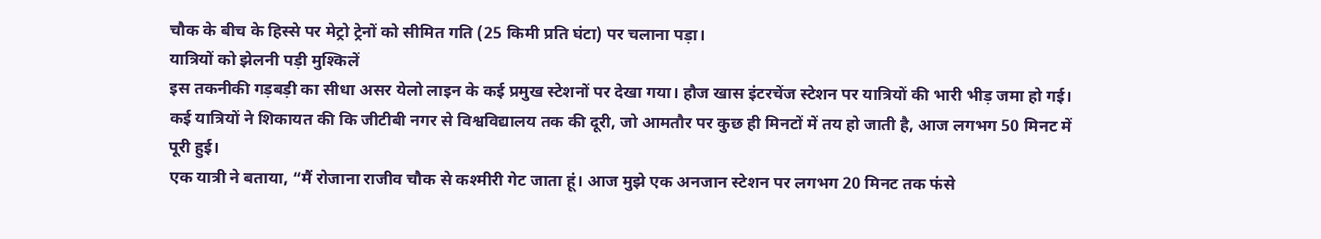चौक के बीच के हिस्से पर मेट्रो ट्रेनों को सीमित गति (25 किमी प्रति घंटा) पर चलाना पड़ा।
यात्रियों को झेलनी पड़ी मुश्किलें
इस तकनीकी गड़बड़ी का सीधा असर येलो लाइन के कई प्रमुख स्टेशनों पर देखा गया। हौज खास इंटरचेंज स्टेशन पर यात्रियों की भारी भीड़ जमा हो गई। कई यात्रियों ने शिकायत की कि जीटीबी नगर से विश्वविद्यालय तक की दूरी, जो आमतौर पर कुछ ही मिनटों में तय हो जाती है, आज लगभग 50 मिनट में पूरी हुई।
एक यात्री ने बताया, “मैं रोजाना राजीव चौक से कश्मीरी गेट जाता हूं। आज मुझे एक अनजान स्टेशन पर लगभग 20 मिनट तक फंसे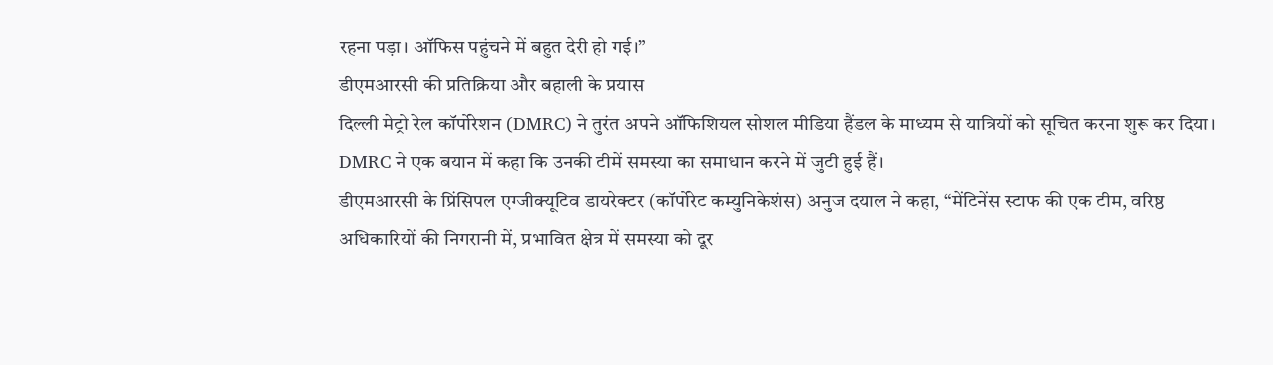रहना पड़ा। ऑफिस पहुंचने में बहुत देरी हो गई।”
डीएमआरसी की प्रतिक्रिया और बहाली के प्रयास
दिल्ली मेट्रो रेल कॉर्पोरेशन (DMRC) ने तुरंत अपने ऑफिशियल सोशल मीडिया हैंडल के माध्यम से यात्रियों को सूचित करना शुरू कर दिया। DMRC ने एक बयान में कहा कि उनकी टीमें समस्या का समाधान करने में जुटी हुई हैं।
डीएमआरसी के प्रिंसिपल एग्जीक्यूटिव डायरेक्टर (कॉर्पोरेट कम्युनिकेशंस) अनुज दयाल ने कहा, “मेंटिनेंस स्टाफ की एक टीम, वरिष्ठ अधिकारियों की निगरानी में, प्रभावित क्षेत्र में समस्या को दूर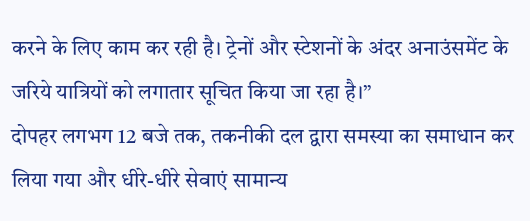करने के लिए काम कर रही है। ट्रेनों और स्टेशनों के अंदर अनाउंसमेंट के जरिये यात्रियों को लगातार सूचित किया जा रहा है।”
दोपहर लगभग 12 बजे तक, तकनीकी दल द्वारा समस्या का समाधान कर लिया गया और धीरे-धीरे सेवाएं सामान्य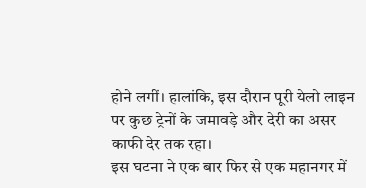होने लगीं। हालांकि, इस दौरान पूरी येलो लाइन पर कुछ ट्रेनों के जमावड़े और देरी का असर काफी देर तक रहा।
इस घटना ने एक बार फिर से एक महानगर में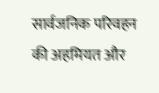सार्वजनिक परिवहन की अहमियत और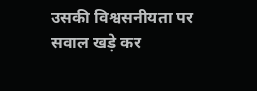उसकी विश्वसनीयता पर सवाल खड़े कर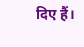दिए हैं।